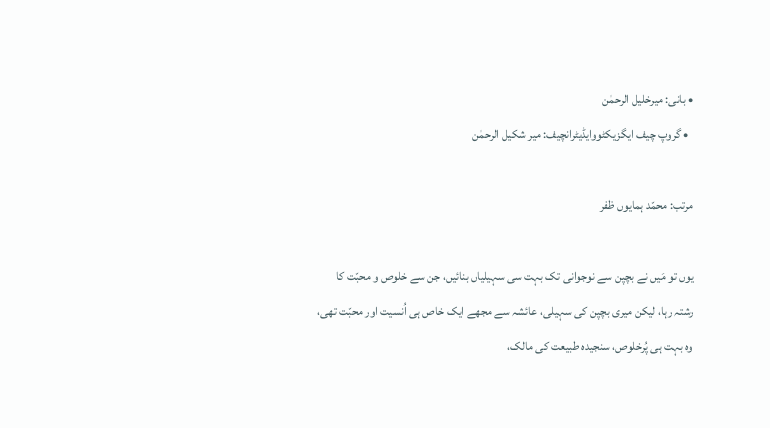• بانی: میرخلیل الرحمٰن
  • گروپ چیف ایگزیکٹووایڈیٹرانچیف: میر شکیل الرحمٰن

مرتب: محمّد ہمایوں ظفر

یوں تو مَیں نے بچپن سے نوجوانی تک بہت سی سہیلیاں بنائیں، جن سے خلوص و محبّت کا رشتہ رہا، لیکن میری بچپن کی سہیلی، عائشہ سے مجھے ایک خاص ہی اُنسیت اور محبّت تھی، وہ بہت ہی پُرخلوص، سنجیدہ طبیعت کی مالک،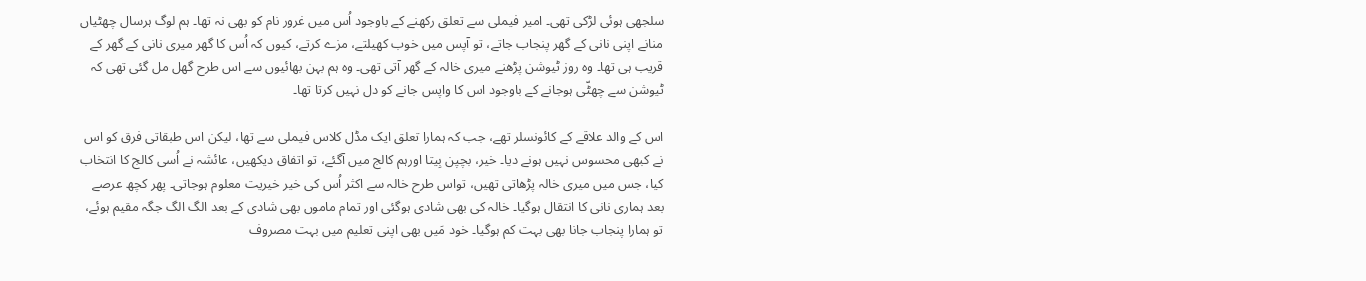سلجھی ہوئی لڑکی تھی۔ امیر فیملی سے تعلق رکھنے کے باوجود اُس میں غرور نام کو بھی نہ تھا۔ ہم لوگ ہرسال چھٹیاں منانے اپنی نانی کے گھر پنجاب جاتے، تو آپس میں خوب کھیلتے، مزے کرتے، کیوں کہ اُس کا گھر میری نانی کے گھر کے قریب ہی تھا۔ وہ روز ٹیوشن پڑھنے میری خالہ کے گھر آتی تھی۔ وہ ہم بہن بھائیوں سے اس طرح گھل مل گئی تھی کہ ٹیوشن سے چھٹّی ہوجانے کے باوجود اس کا واپس جانے کو دل نہیں کرتا تھا۔

اس کے والد علاقے کے کائونسلر تھے، جب کہ ہمارا تعلق ایک مڈل کلاس فیملی سے تھا، لیکن اس طبقاتی فرق کو اس نے کبھی محسوس نہیں ہونے دیا۔ خیر، بچپن بِیتا اورہم کالج میں آگئے، تو اتفاق دیکھیں، عائشہ نے اُسی کالج کا انتخاب کیا، جس میں میری خالہ پڑھاتی تھیں، تواس طرح خالہ سے اکثر اُس کی خیر خیریت معلوم ہوجاتی۔ پھر کچھ عرصے بعد ہماری نانی کا انتقال ہوگیا۔ خالہ کی بھی شادی ہوگئی اور تمام ماموں بھی شادی کے بعد الگ الگ جگہ مقیم ہوئے، تو ہمارا پنجاب جانا بھی بہت کم ہوگیا۔ خود مَیں بھی اپنی تعلیم میں بہت مصروف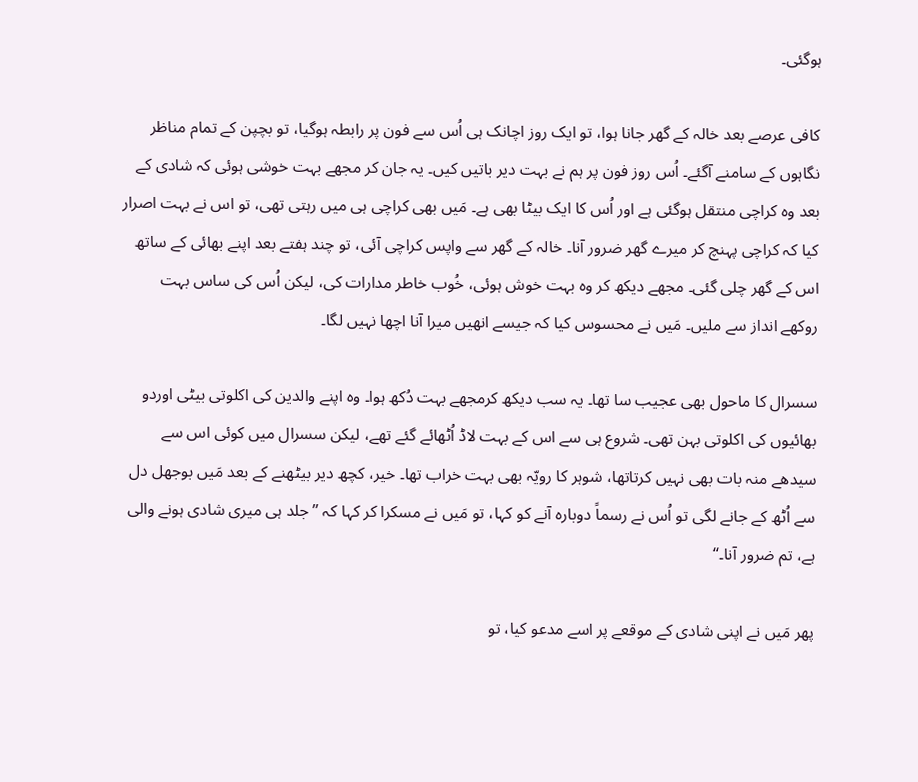ہوگئی۔

کافی عرصے بعد خالہ کے گھر جانا ہوا، تو ایک روز اچانک ہی اُس سے فون پر رابطہ ہوگیا، تو بچپن کے تمام مناظر نگاہوں کے سامنے آگئے۔ اُس روز فون پر ہم نے بہت دیر باتیں کیں۔ یہ جان کر مجھے بہت خوشی ہوئی کہ شادی کے بعد وہ کراچی منتقل ہوگئی ہے اور اُس کا ایک بیٹا بھی ہے۔ مَیں بھی کراچی ہی میں رہتی تھی، تو اس نے بہت اصرار کیا کہ کراچی پہنچ کر میرے گھر ضرور آنا۔ خالہ کے گھر سے واپس کراچی آئی، تو چند ہفتے بعد اپنے بھائی کے ساتھ اس کے گھر چلی گئی۔ مجھے دیکھ کر وہ بہت خوش ہوئی، خُوب خاطر مدارات کی، لیکن اُس کی ساس بہت روکھے انداز سے ملیں۔ مَیں نے محسوس کیا کہ جیسے انھیں میرا آنا اچھا نہیں لگا۔

سسرال کا ماحول بھی عجیب سا تھا۔ یہ سب دیکھ کرمجھے بہت دُکھ ہوا۔ وہ اپنے والدین کی اکلوتی بیٹی اوردو بھائیوں کی اکلوتی بہن تھی۔ شروع ہی سے اس کے بہت لاڈ اُٹھائے گئے تھے، لیکن سسرال میں کوئی اس سے سیدھے منہ بات بھی نہیں کرتاتھا، شوہر کا رویّہ بھی بہت خراب تھا۔ خیر، کچھ دیر بیٹھنے کے بعد مَیں بوجھل دل سے اُٹھ کے جانے لگی تو اُس نے رسماً دوبارہ آنے کو کہا، تو مَیں نے مسکرا کر کہا کہ ’’جلد ہی میری شادی ہونے والی ہے، تم ضرور آنا۔‘‘

پھر مَیں نے اپنی شادی کے موقعے پر اسے مدعو کیا، تو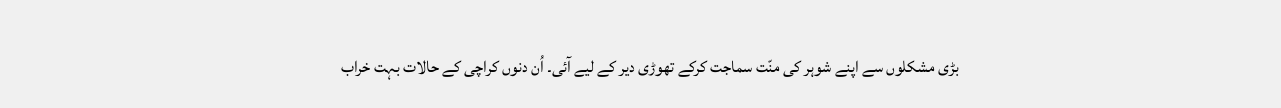بڑی مشکلوں سے اپنے شوہر کی منّت سماجت کرکے تھوڑی دیر کے لیے آئی۔ اُن دنوں کراچی کے حالات بہت خراب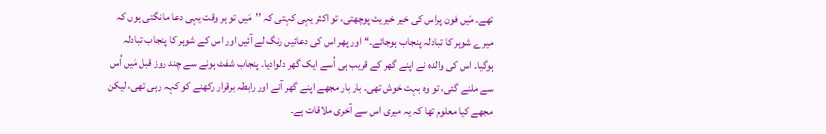تھے۔ مَیں فون پراس کی خیر خیریت پوچھتی، تو اکثر یہی کہتی کہ ’’مَیں تو ہر وقت یہی دعا مانگتی ہوں کہ میرے شوہر کا تبادلہ پنجاب ہوجائے۔‘‘ اور پھر اس کی دعائیں رنگ لے آئیں اور اس کے شوہر کا پنجاب تبادلہ ہوگیا۔ اس کی والدہ نے اپنے گھر کے قریب ہی اُسے ایک گھر دلوادیا۔ پنجاب شفٹ ہونے سے چند روز قبل مَیں اُس سے ملنے گئی، تو وہ بہت خوش تھی۔ بار بار مجھے اپنے گھر آنے اور رابطہ برقرار رکھنے کو کہہ رہی تھی، لیکن مجھے کیا معلوم تھا کہ یہ میری اس سے آخری ملاقات ہے۔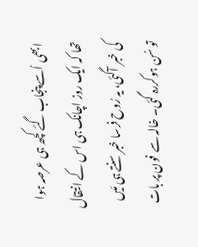ابھی اُسے پنجاب گئے کچھ ہی عرصہ ہوا تھا کہ ایک روز اچانک ہی اس کے انتقال کی خبر آگئی، یہ رُوح فرسا خبر سنتے ہی مَیں تو سُن ہوکررہ گئی۔ خالہ سے فون پر بات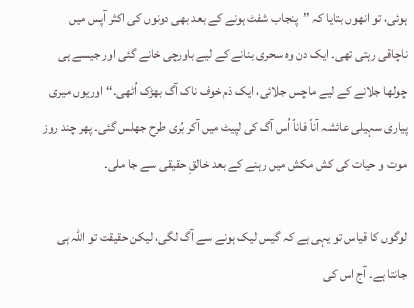ہوئی، تو انھوں بتایا کہ ’’پنجاب شفٹ ہونے کے بعد بھی دونوں کی اکثر آپس میں ناچاقی رہتی تھی۔ ایک دن وہ سحری بنانے کے لیے باورچی خانے گئی اور جیسے ہی چولھا جلانے کے لیے ماچس جلائی، ایک دَم خوف ناک آگ بھڑک اُٹھی۔‘‘ اوریوں میری پیاری سہیلی عائشہ آناً فاناً اُس آگ کی لپیٹ میں آکر بُری طرح جھلس گئی۔ پھر چند روز موت و حیات کی کش مکش میں رہنے کے بعد خالقِ حقیقی سے جا ملی۔

لوگوں کا قیاس تو یہی ہے کہ گیس لیک ہونے سے آگ لگی، لیکن حقیقت تو اللہ ہی جانتا ہے۔ آج اس کی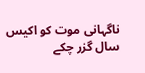ناگہانی موت کو اکیس سال گزر چکے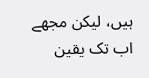ہیں، لیکن مجھے اب تک یقین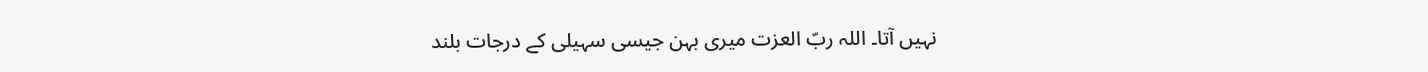نہیں آتا۔ اللہ ربّ العزت میری بہن جیسی سہیلی کے درجات بلند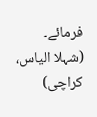فرمائے۔ (شہلا الیاس، کراچی)